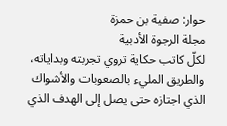حوار: صفية بن حمزة
مجلة الرجوة الأدبية
لكلّ كاتب حكاية تروي تجربته وبداياته، والطريق المليء بالصعوبات والأشواك الذي اجتازه حتى يصل إلى الهدف الذي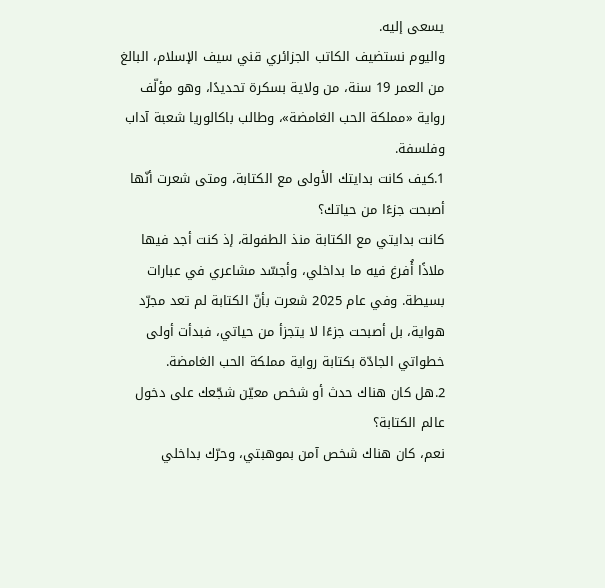يسعى إليه.
واليوم نستضيف الكاتب الجزائري قني سيف الإسلام، البالغ من العمر 19 سنة، من ولاية بسكرة تحديدًا، وهو مؤلّف رواية «مملكة الحب الغامضة»، وطالب باكالوريا شعبة آداب وفلسفة.
1.كيف كانت بدايتك الأولى مع الكتابة، ومتى شعرت أنّها أصبحت جزءًا من حياتك؟
كانت بدايتي مع الكتابة منذ الطفولة، إذ كنت أجد فيها ملاذًا أُفرغ فيه ما بداخلي، وأجسّد مشاعري في عبارات بسيطة. وفي عام 2025 شعرت بأنّ الكتابة لم تعد مجرّد هواية، بل أصبحت جزءًا لا يتجزأ من حياتي، فبدأت أولى خطواتي الجادّة بكتابة رواية مملكة الحب الغامضة.
2.هل كان هناك حدث أو شخص معيّن شجّعك على دخول عالم الكتابة؟
نعم، كان هناك شخص آمن بموهبتي، وحرّك بداخلي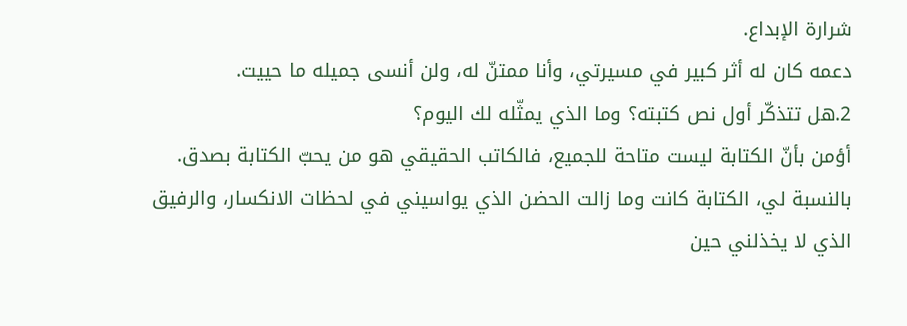شرارة الإبداع.
دعمه كان له أثر كبير في مسيرتي، وأنا ممتنّ له، ولن أنسى جميله ما حييت.
2.هل تتذكّر أول نص كتبته؟ وما الذي يمثّله لك اليوم؟
أؤمن بأنّ الكتابة ليست متاحة للجميع، فالكاتب الحقيقي هو من يحبّ الكتابة بصدق.
بالنسبة لي، الكتابة كانت وما زالت الحضن الذي يواسيني في لحظات الانكسار، والرفيق الذي لا يخذلني حين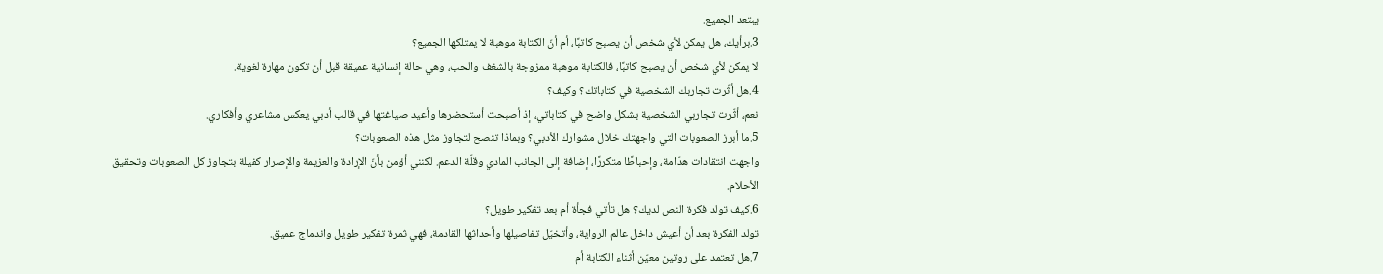يبتعد الجميع.
3.برأيك، هل يمكن لأي شخص أن يصبح كاتبًا، أم أنّ الكتابة موهبة لا يمتلكها الجميع؟
لا يمكن لأي شخص أن يصبح كاتبًا، فالكتابة موهبة ممزوجة بالشغف والحب، وهي حالة إنسانية عميقة قبل أن تكون مهارة لغوية.
4.هل أثّرت تجاربك الشخصية في كتاباتك؟ وكيف؟
نعم، أثّرت تجاربي الشخصية بشكل واضح في كتاباتي، إذ أصبحت أستحضرها وأعيد صياغتها في قالب أدبي يعكس مشاعري وأفكاري.
5.ما أبرز الصعوبات التي واجهتك خلال مشوارك الأدبي؟ وبماذا تنصح لتجاوز مثل هذه الصعوبات؟
واجهت انتقادات هدّامة، وإحباطًا متكررًا، إضافة إلى الجانب المادي وقلّة الدعم. لكنني أؤمن بأنّ الإرادة والعزيمة والإصرار كفيلة بتجاوز كل الصعوبات وتحقيق الأحلام.
6.كيف تولد فكرة النص لديك؟ هل تأتي فجأة أم بعد تفكير طويل؟
تولد الفكرة بعد أن أعيش داخل عالم الرواية، وأتخيّل تفاصيلها وأحداثها القادمة، فهي ثمرة تفكير طويل واندماج عميق.
7.هل تعتمد على روتين معيّن أثناء الكتابة أم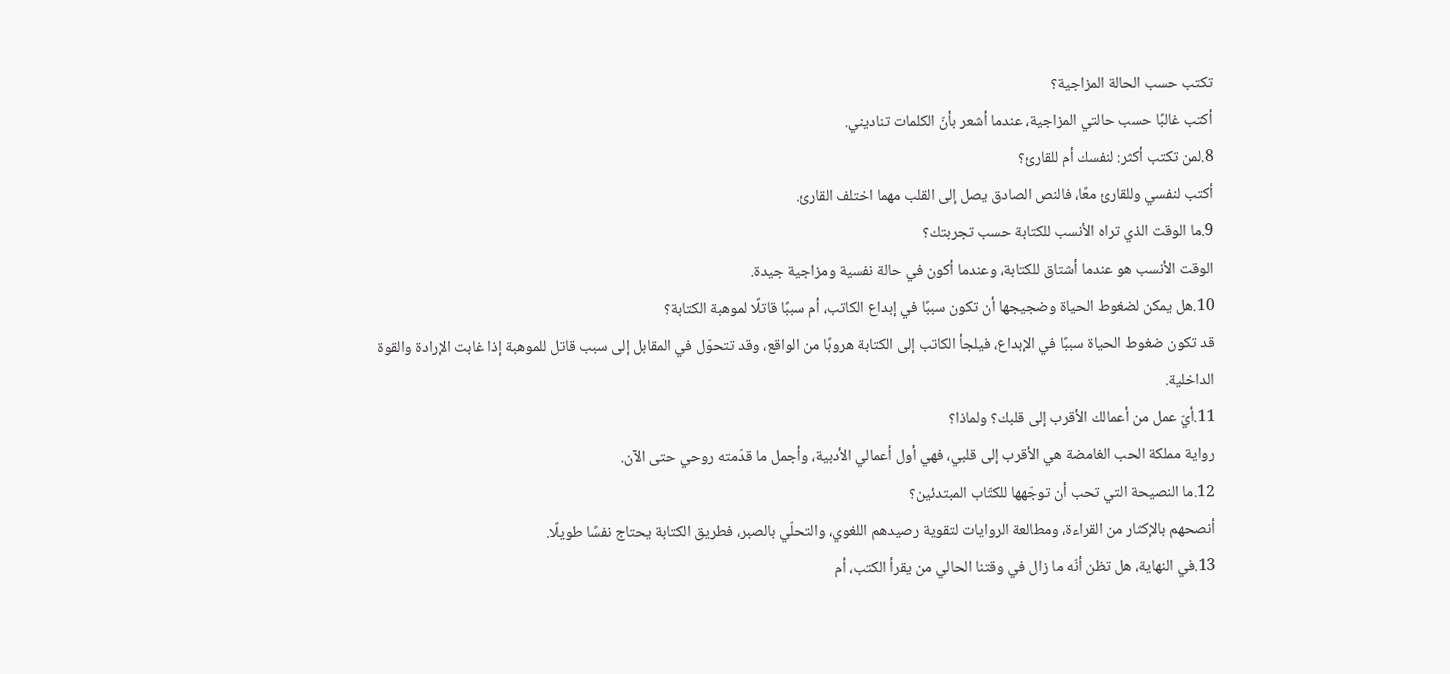تكتب حسب الحالة المزاجية؟
أكتب غالبًا حسب حالتي المزاجية، عندما أشعر بأنّ الكلمات تناديني.
8.لمن تكتب أكثر: لنفسك أم للقارئ؟
أكتب لنفسي وللقارئ معًا، فالنص الصادق يصل إلى القلب مهما اختلف القارئ.
9.ما الوقت الذي تراه الأنسب للكتابة حسب تجربتك؟
الوقت الأنسب هو عندما أشتاق للكتابة، وعندما أكون في حالة نفسية ومزاجية جيدة.
10.هل يمكن لضغوط الحياة وضجيجها أن تكون سببًا في إبداع الكاتب، أم سببًا قاتلًا لموهبة الكتابة؟
قد تكون ضغوط الحياة سببًا في الإبداع، فيلجأ الكاتب إلى الكتابة هروبًا من الواقع، وقد تتحوّل في المقابل إلى سبب قاتل للموهبة إذا غابت الإرادة والقوة الداخلية.
11.أيّ عمل من أعمالك الأقرب إلى قلبك؟ ولماذا؟
رواية مملكة الحب الغامضة هي الأقرب إلى قلبي، فهي أول أعمالي الأدبية، وأجمل ما قدّمته روحي حتى الآن.
12.ما النصيحة التي تحب أن توجّهها للكتّاب المبتدئين؟
أنصحهم بالإكثار من القراءة، ومطالعة الروايات لتقوية رصيدهم اللغوي، والتحلّي بالصبر، فطريق الكتابة يحتاج نفسًا طويلًا.
13.في النهاية، هل تظن أنّه ما زال في وقتنا الحالي من يقرأ الكتب، أم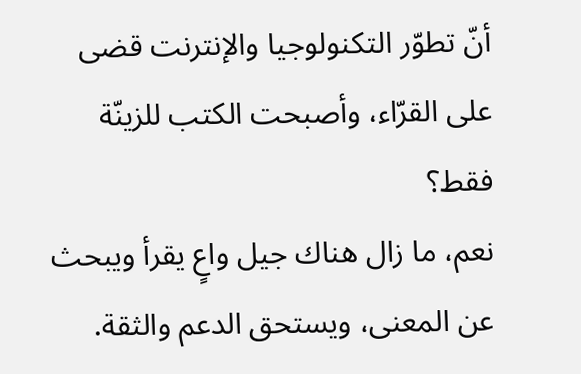أنّ تطوّر التكنولوجيا والإنترنت قضى على القرّاء، وأصبحت الكتب للزينّة فقط؟
نعم، ما زال هناك جيل واعٍ يقرأ ويبحث عن المعنى، ويستحق الدعم والثقة.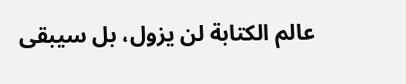عالم الكتابة لن يزول، بل سيبقى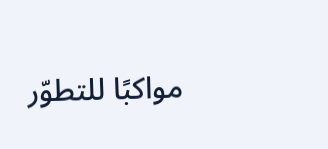مواكبًا للتطوّر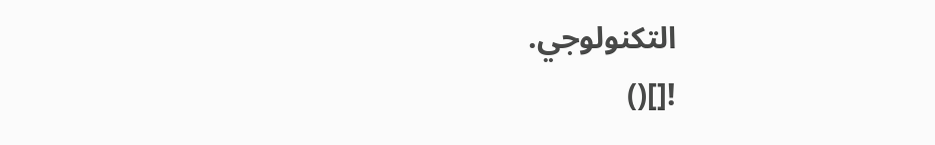التكنولوجي.
![]()